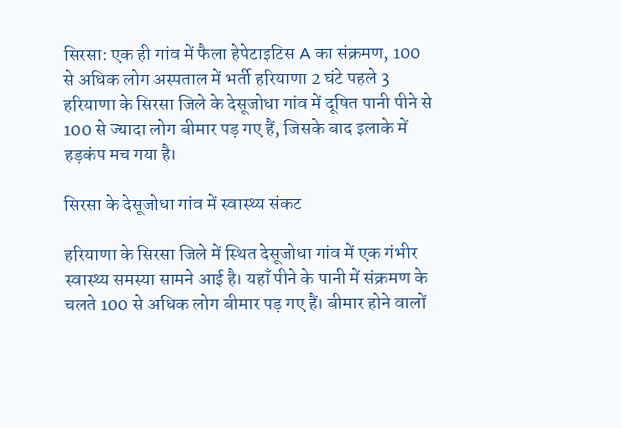सिरसा: एक ही गांव में फैला हेपेटाइटिस A का संक्रमण, 100 से अधिक लोग अस्पताल में भर्ती हरियाणा 2 घंटे पहले 3
हरियाणा के सिरसा जिले के देसूजोधा गांव में दूषित पानी पीने से 100 से ज्यादा लोग बीमार पड़ गए हैं, जिसके बाद इलाके में हड़कंप मच गया है।

सिरसा के देसूजोधा गांव में स्वास्थ्य संकट

हरियाणा के सिरसा जिले में स्थित देसूजोधा गांव में एक गंभीर स्वास्थ्य समस्या सामने आई है। यहाँ पीने के पानी में संक्रमण के चलते 100 से अधिक लोग बीमार पड़ गए हैं। बीमार होने वालों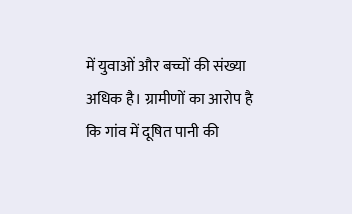में युवाओं और बच्चों की संख्या अधिक है। ग्रामीणों का आरोप है कि गांव में दूषित पानी की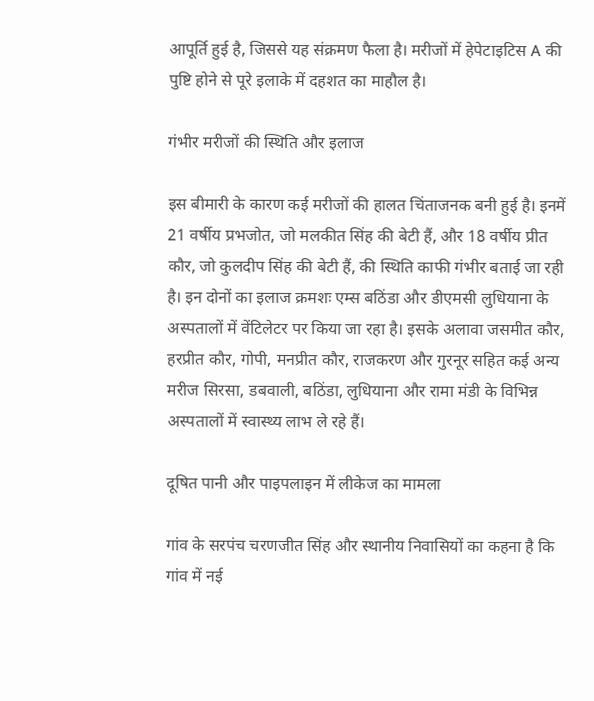आपूर्ति हुई है, जिससे यह संक्रमण फैला है। मरीजों में हेपेटाइटिस A की पुष्टि होने से पूरे इलाके में दहशत का माहौल है।

गंभीर मरीजों की स्थिति और इलाज

इस बीमारी के कारण कई मरीजों की हालत चिंताजनक बनी हुई है। इनमें 21 वर्षीय प्रभजोत, जो मलकीत सिंह की बेटी हैं, और 18 वर्षीय प्रीत कौर, जो कुलदीप सिंह की बेटी हैं, की स्थिति काफी गंभीर बताई जा रही है। इन दोनों का इलाज क्रमशः एम्स बठिंडा और डीएमसी लुधियाना के अस्पतालों में वेंटिलेटर पर किया जा रहा है। इसके अलावा जसमीत कौर, हरप्रीत कौर, गोपी, मनप्रीत कौर, राजकरण और गुरनूर सहित कई अन्य मरीज सिरसा, डबवाली, बठिंडा, लुधियाना और रामा मंडी के विभिन्न अस्पतालों में स्वास्थ्य लाभ ले रहे हैं।

दूषित पानी और पाइपलाइन में लीकेज का मामला

गांव के सरपंच चरणजीत सिंह और स्थानीय निवासियों का कहना है कि गांव में नई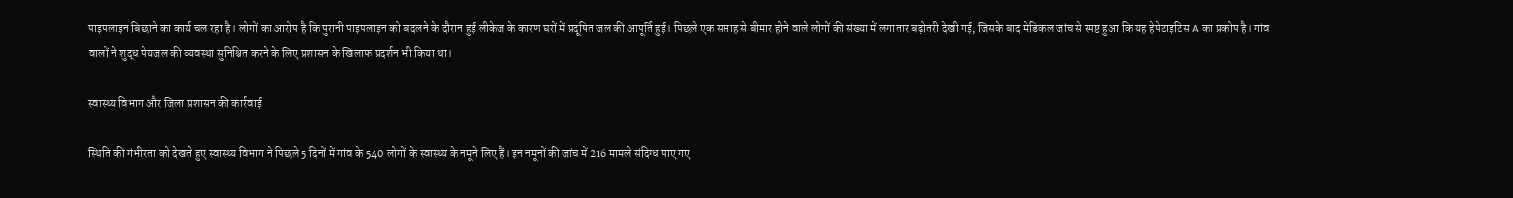पाइपलाइन बिछाने का कार्य चल रहा है। लोगों का आरोप है कि पुरानी पाइपलाइन को बदलने के दौरान हुई लीकेज के कारण घरों में प्रदूषित जल की आपूर्ति हुई। पिछले एक सप्ताह से बीमार होने वाले लोगों की संख्या में लगातार बढ़ोतरी देखी गई, जिसके बाद मेडिकल जांच से स्पष्ट हुआ कि यह हेपेटाइटिस A का प्रकोप है। गांव वालों ने शुद्ध पेयजल की व्यवस्था सुनिश्चित करने के लिए प्रशासन के खिलाफ प्रदर्शन भी किया था।

स्वास्थ्य विभाग और जिला प्रशासन की कार्रवाई

स्थिति की गंभीरता को देखते हुए स्वास्थ्य विभाग ने पिछले 5 दिनों में गांव के 540 लोगों के स्वास्थ्य के नमूने लिए हैं। इन नमूनों की जांच में 216 मामले संदिग्ध पाए गए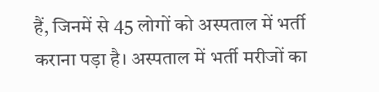हैं, जिनमें से 45 लोगों को अस्पताल में भर्ती कराना पड़ा है। अस्पताल में भर्ती मरीजों का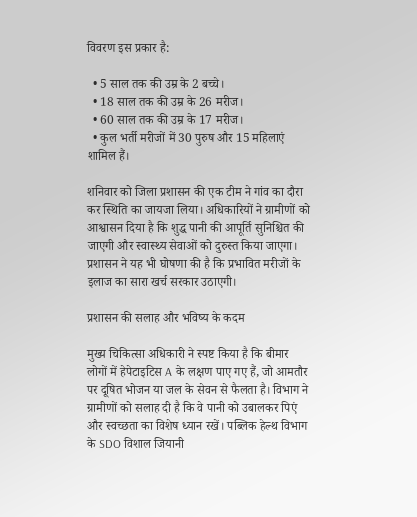विवरण इस प्रकार है:

  • 5 साल तक की उम्र के 2 बच्चे।
  • 18 साल तक की उम्र के 26 मरीज।
  • 60 साल तक की उम्र के 17 मरीज।
  • कुल भर्ती मरीजों में 30 पुरुष और 15 महिलाएं शामिल हैं।

शनिवार को जिला प्रशासन की एक टीम ने गांव का दौरा कर स्थिति का जायजा लिया। अधिकारियों ने ग्रामीणों को आश्वासन दिया है कि शुद्ध पानी की आपूर्ति सुनिश्चित की जाएगी और स्वास्थ्य सेवाओं को दुरुस्त किया जाएगा। प्रशासन ने यह भी घोषणा की है कि प्रभावित मरीजों के इलाज का सारा खर्च सरकार उठाएगी।

प्रशासन की सलाह और भविष्य के कदम

मुख्य चिकित्सा अधिकारी ने स्पष्ट किया है कि बीमार लोगों में हेपेटाइटिस A के लक्षण पाए गए हैं, जो आमतौर पर दूषित भोजन या जल के सेवन से फैलता है। विभाग ने ग्रामीणों को सलाह दी है कि वे पानी को उबालकर पिएं और स्वच्छता का विशेष ध्यान रखें। पब्लिक हेल्थ विभाग के SDO विशाल जियानी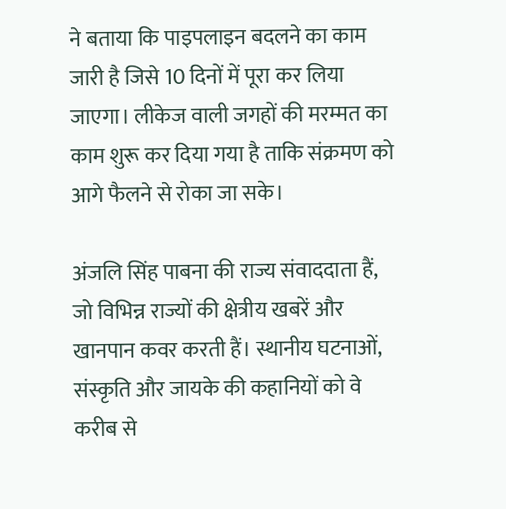ने बताया कि पाइपलाइन बदलने का काम जारी है जिसे 10 दिनों में पूरा कर लिया जाएगा। लीकेज वाली जगहों की मरम्मत का काम शुरू कर दिया गया है ताकि संक्रमण को आगे फैलने से रोका जा सके।

अंजलि सिंह पाबना की राज्य संवाददाता हैं, जो विभिन्न राज्यों की क्षेत्रीय खबरें और खानपान कवर करती हैं। स्थानीय घटनाओं, संस्कृति और जायके की कहानियों को वे करीब से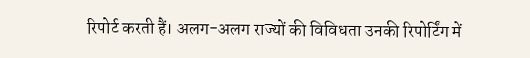रिपोर्ट करती हैं। अलग-अलग राज्यों की विविधता उनकी रिपोर्टिंग में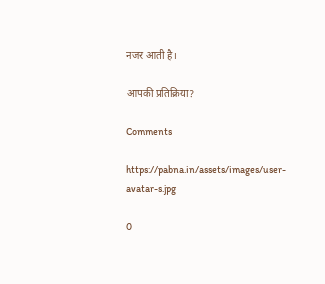नजर आती है।

आपकी प्रतिक्रिया?

Comments

https://pabna.in/assets/images/user-avatar-s.jpg

0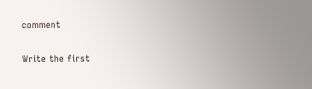comment

Write the first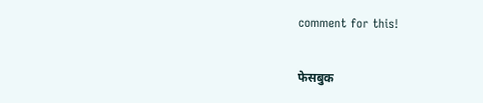comment for this!

फेसबुक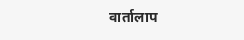वार्तालाप